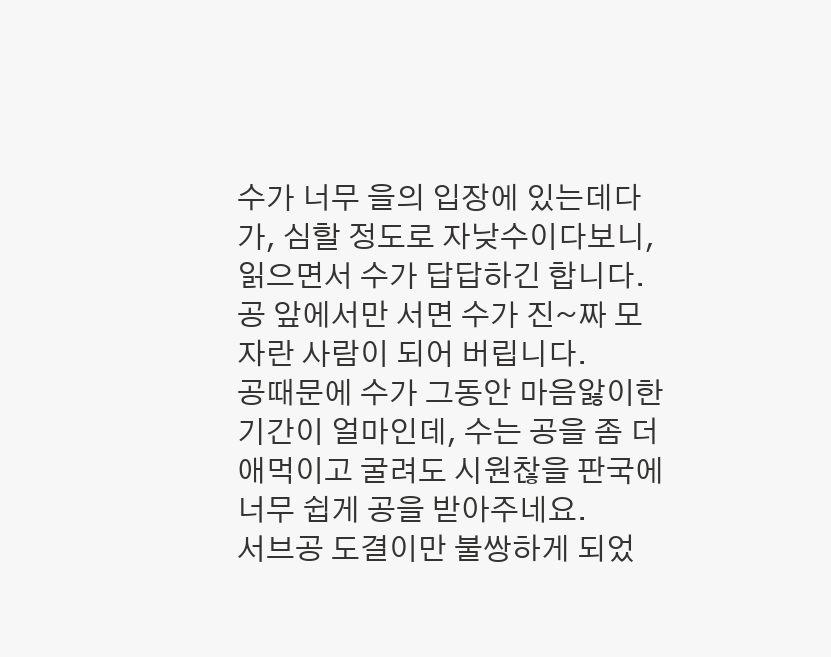수가 너무 을의 입장에 있는데다가, 심할 정도로 자낮수이다보니, 읽으면서 수가 답답하긴 합니다.
공 앞에서만 서면 수가 진~짜 모자란 사람이 되어 버립니다.
공때문에 수가 그동안 마음앓이한 기간이 얼마인데, 수는 공을 좀 더 애먹이고 굴려도 시원찮을 판국에 너무 쉽게 공을 받아주네요.
서브공 도결이만 불쌍하게 되었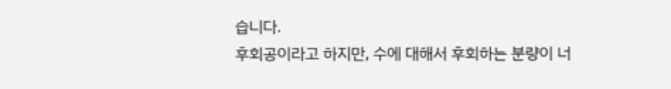습니다.
후회공이라고 하지만, 수에 대해서 후회하는 분량이 너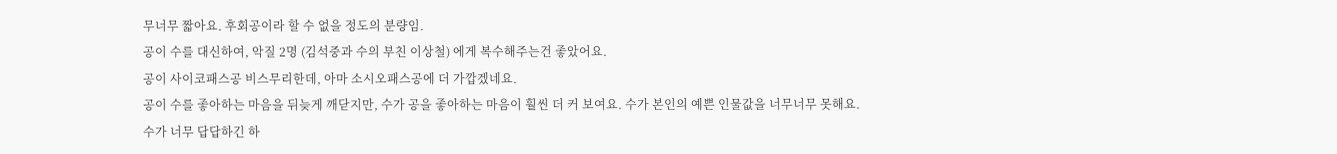무너무 짧아요. 후회공이라 할 수 없을 정도의 분량임.
공이 수를 대신하여, 악질 2명 (김석중과 수의 부친 이상철) 에게 복수해주는건 좋았어요.
공이 사이코패스공 비스무리한데, 아마 소시오패스공에 더 가깝겠네요.
공이 수를 좋아하는 마음을 뒤늦게 깨닫지만, 수가 공을 좋아하는 마음이 훨씬 더 커 보여요. 수가 본인의 예쁜 인물값을 너무너무 못해요.
수가 너무 답답하긴 하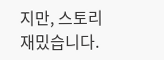지만, 스토리 재밌습니다.